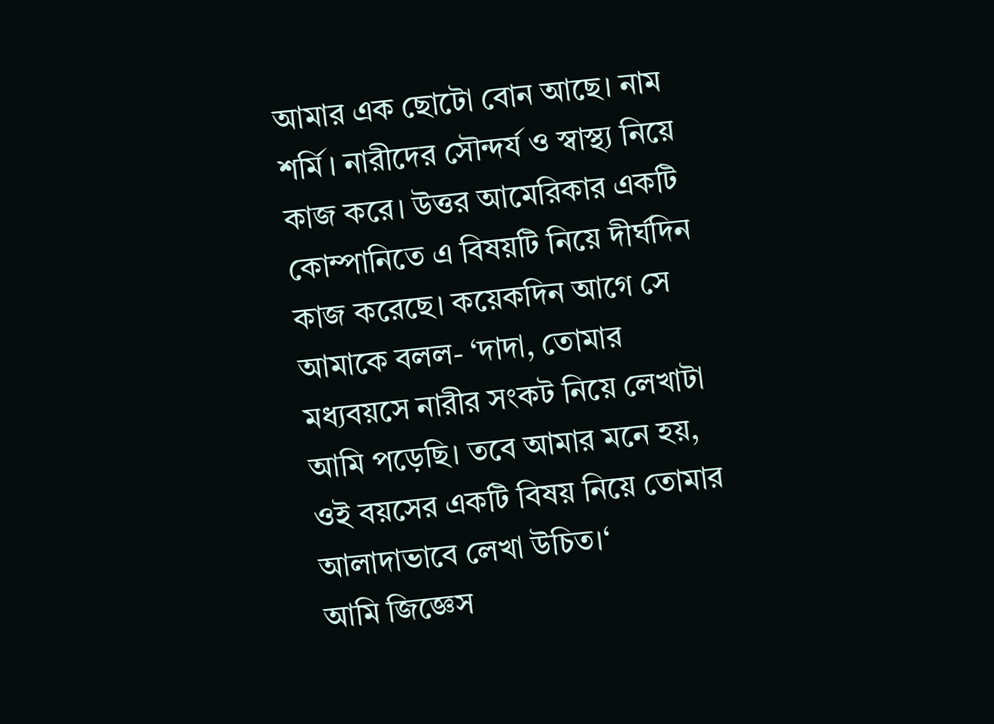আমার এক ছোটো বোন আছে। নাম শর্মি। নারীদের সৌন্দর্য ও স্বাস্থ্য নিয়ে কাজ করে। উত্তর আমেরিকার একটি কোম্পানিতে এ বিষয়টি নিয়ে দীর্ঘদিন কাজ করেছে। কয়েকদিন আগে সে আমাকে বলল- ‘দাদা, তোমার মধ্যবয়সে নারীর সংকট নিয়ে লেখাটা আমি পড়েছি। তবে আমার মনে হয়, ওই বয়সের একটি বিষয় নিয়ে তোমার আলাদাভাবে লেখা উচিত।‘
আমি জিজ্ঞেস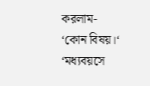করলাম- ‘কোন বিষয়।‘
‘মধ্যবয়সে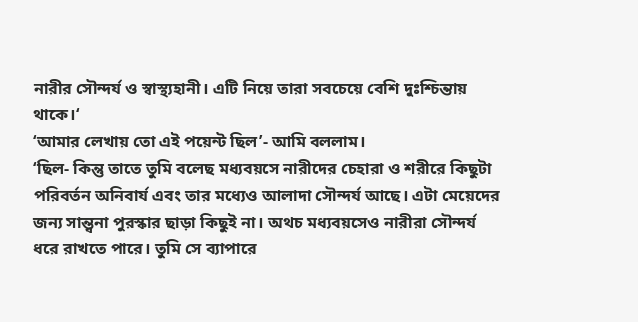নারীর সৌন্দর্য ও স্বাস্থ্যহানী। এটি নিয়ে তারা সবচেয়ে বেশি দুঃশ্চিন্তায় থাকে।‘
‘আমার লেখায় তো এই পয়েন্ট ছিল’- আমি বললাম।
‘ছিল- কিন্তু তাতে তুমি বলেছ মধ্যবয়সে নারীদের চেহারা ও শরীরে কিছুটা পরিবর্তন অনিবার্য এবং তার মধ্যেও আলাদা সৌন্দর্য আছে। এটা মেয়েদের জন্য সান্ত্বনা পুরস্কার ছাড়া কিছুই না। অথচ মধ্যবয়সেও নারীরা সৌন্দর্য ধরে রাখতে পারে। তুমি সে ব্যাপারে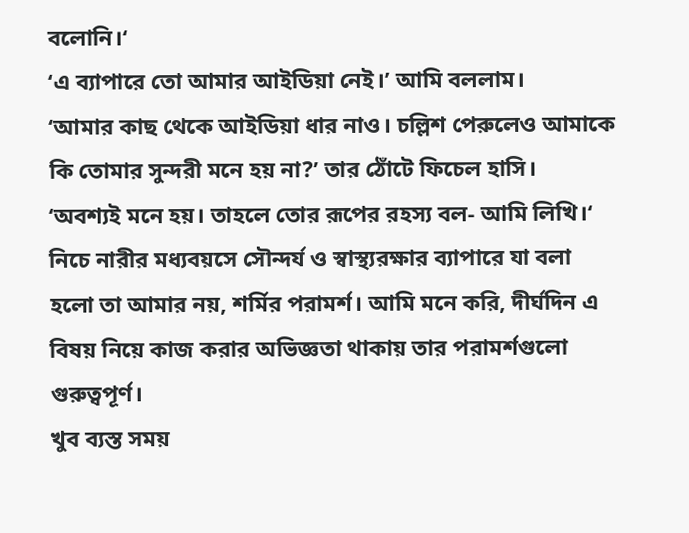বলোনি।‘
‘এ ব্যাপারে তো আমার আইডিয়া নেই।’ আমি বললাম।
‘আমার কাছ থেকে আইডিয়া ধার নাও। চল্লিশ পেরুলেও আমাকে কি তোমার সুন্দরী মনে হয় না?’ তার ঠোঁটে ফিচেল হাসি।
‘অবশ্যই মনে হয়। তাহলে তোর রূপের রহস্য বল- আমি লিখি।‘
নিচে নারীর মধ্যবয়সে সৌন্দর্য ও স্বাস্থ্যরক্ষার ব্যাপারে যা বলা হলো তা আমার নয়, শর্মির পরামর্শ। আমি মনে করি, দীর্ঘদিন এ বিষয় নিয়ে কাজ করার অভিজ্ঞতা থাকায় তার পরামর্শগুলো গুরুত্বপূর্ণ।
খুব ব্যস্ত সময়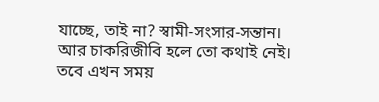যাচ্ছে, তাই না? স্বামী-সংসার-সন্তান। আর চাকরিজীবি হলে তো কথাই নেই। তবে এখন সময়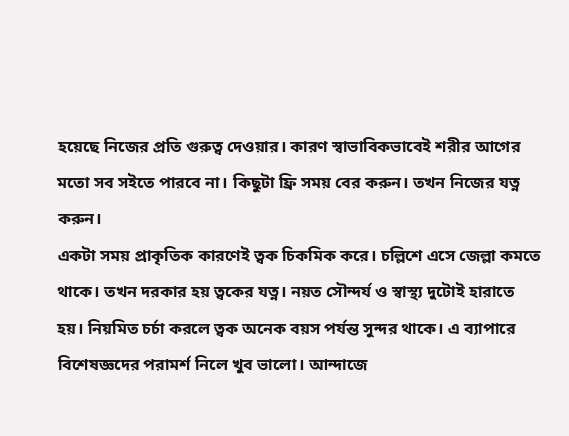হয়েছে নিজের প্রতি গুরুত্ব দেওয়ার। কারণ স্বাভাবিকভাবেই শরীর আগের মতো সব সইতে পারবে না। কিছুটা ফ্রি সময় বের করুন। তখন নিজের যত্ন করুন।
একটা সময় প্রাকৃতিক কারণেই ত্বক চিকমিক করে। চল্লিশে এসে জেল্লা কমতে থাকে। তখন দরকার হয় ত্বকের যত্ন। নয়ত সৌন্দর্য ও স্বাস্থ্য দুটোই হারাতে হয়। নিয়মিত চর্চা করলে ত্বক অনেক বয়স পর্যন্ত সুন্দর থাকে। এ ব্যাপারে বিশেষজ্ঞদের পরামর্শ নিলে খুব ভালো। আন্দাজে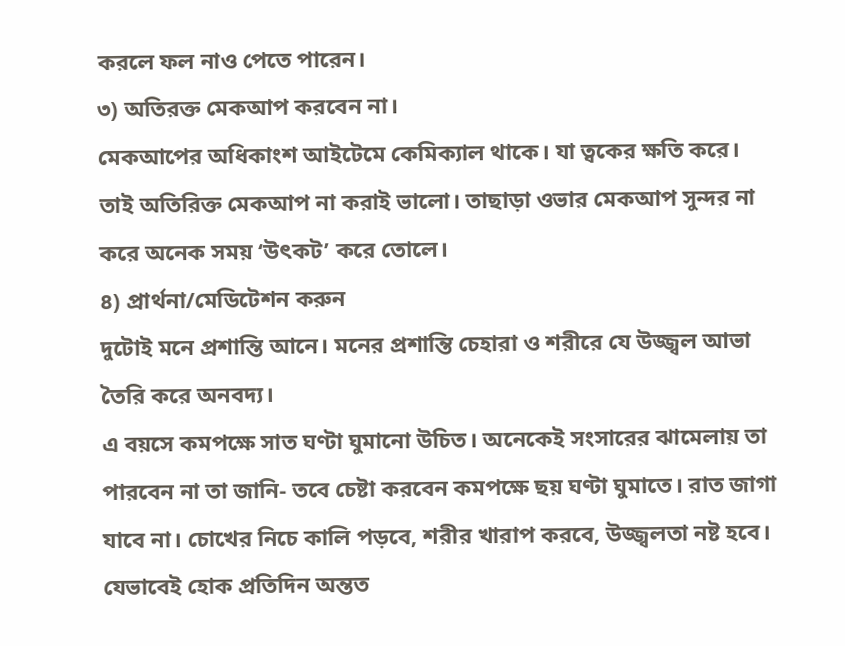করলে ফল নাও পেতে পারেন।
৩) অতিরক্ত মেকআপ করবেন না।
মেকআপের অধিকাংশ আইটেমে কেমিক্যাল থাকে। যা ত্বকের ক্ষতি করে। তাই অতিরিক্ত মেকআপ না করাই ভালো। তাছাড়া ওভার মেকআপ সুন্দর না করে অনেক সময় ‘উৎকট’ করে তোলে।
৪) প্রার্থনা/মেডিটেশন করুন
দুটোই মনে প্রশান্তি আনে। মনের প্রশান্তি চেহারা ও শরীরে যে উজ্জ্বল আভা তৈরি করে অনবদ্য।
এ বয়সে কমপক্ষে সাত ঘণ্টা ঘুমানো উচিত। অনেকেই সংসারের ঝামেলায় তা পারবেন না তা জানি- তবে চেষ্টা করবেন কমপক্ষে ছয় ঘণ্টা ঘুমাতে। রাত জাগা যাবে না। চোখের নিচে কালি পড়বে, শরীর খারাপ করবে, উজ্জ্বলতা নষ্ট হবে।
যেভাবেই হোক প্রতিদিন অন্তত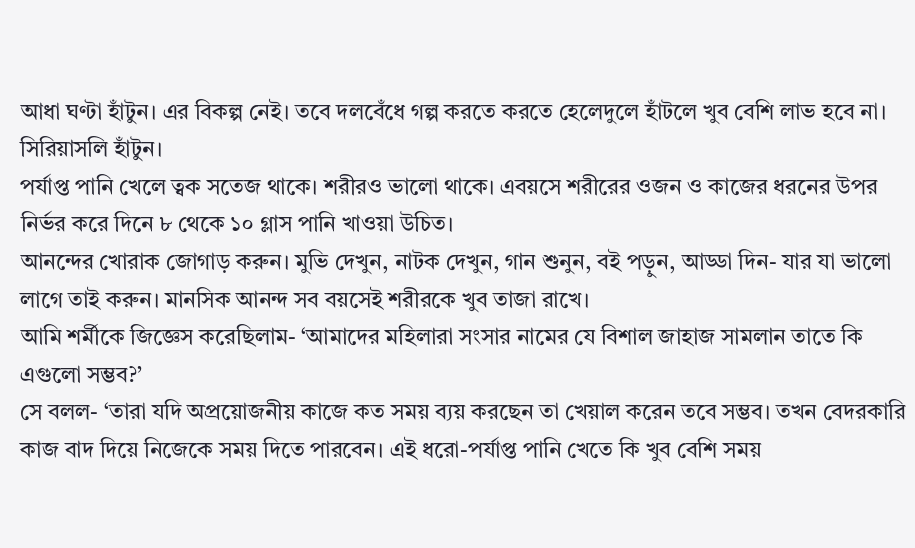আধা ঘণ্টা হাঁটুন। এর বিকল্প নেই। তবে দলবেঁধে গল্প করতে করতে হেলেদুলে হাঁটলে খুব বেশি লাভ হবে না। সিরিয়াসলি হাঁটুন।
পর্যাপ্ত পানি খেলে ত্বক সতেজ থাকে। শরীরও ভালো থাকে। এবয়সে শরীরের ওজন ও কাজের ধরনের উপর নির্ভর করে দিনে ৮ থেকে ১০ গ্লাস পানি খাওয়া উচিত।
আনন্দের খোরাক জোগাড় করুন। মুভি দেখুন, নাটক দেখুন, গান শুনুন, বই পড়ুন, আড্ডা দিন- যার যা ভালো লাগে তাই করুন। মানসিক আনন্দ সব বয়সেই শরীরকে খুব তাজা রাখে।
আমি শর্মীকে জিজ্ঞেস করেছিলাম- ‘আমাদের মহিলারা সংসার নামের যে বিশাল জাহাজ সামলান তাতে কি এগুলো সম্ভব?’
সে বলল- ‘তারা যদি অপ্রয়োজনীয় কাজে কত সময় ব্যয় করছেন তা খেয়াল করেন তবে সম্ভব। তখন বেদরকারি কাজ বাদ দিয়ে নিজেকে সময় দিতে পারবেন। এই ধরো-পর্যাপ্ত পানি খেতে কি খুব বেশি সময়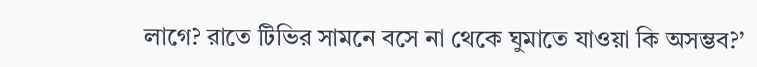লাগে? রাতে টিভির সামনে বসে না থেকে ঘুমাতে যাওয়া কি অসম্ভব?’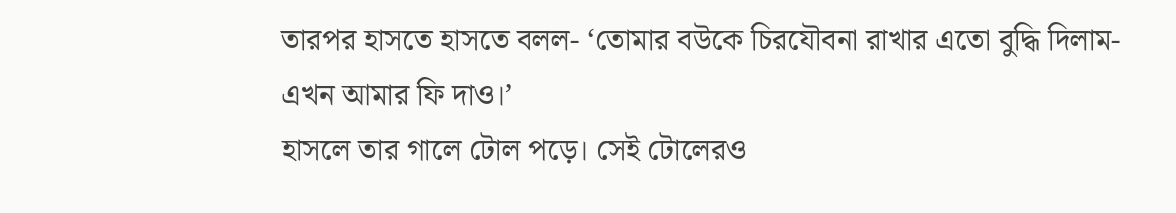তারপর হাসতে হাসতে বলল- ‘তোমার বউকে চিরযৌবনা রাখার এতো বুদ্ধি দিলাম- এখন আমার ফি দাও।’
হাসলে তার গালে টোল পড়ে। সেই টোলেরও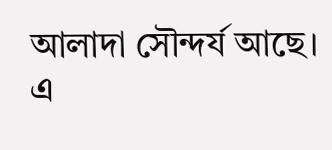আলাদা সৌন্দর্য আছে।
এ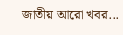জাতীয় আরো খবর...